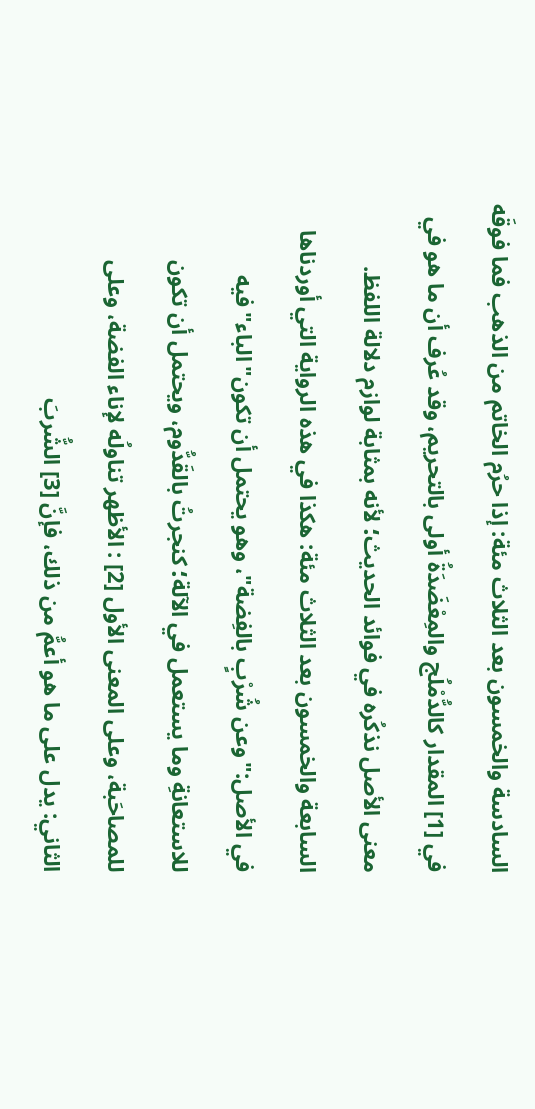السادسة والخمسون بعد الثلاث مئة: إذا حرُم الخاتم من الذهب فما فوقَه في [1] المقدار كالدُّمْلُج والمِعْضَدَةُ أولى بالتحريم، وقد عُرف أن ما هو في معنى الأصل نذكُره في فوائد الحديث؛ لأنه بمثابة لوازم دلالة اللفظ.
السابعة والخمسون بعد الثلاث مئة: هكذا في هذه الرواية التي أوردناها في الأصل:"وعن شُرْبٍ بالفِضة"، وهو يحتمل أن تكون"الباء"فيه للاستعانةِ وما يستعمل في الآلة؛ كنجرتُ بالقَدُّوم، ويحتمل أن تكون للمصاحَبة، وعلى المعنى الأول [2] : الأظهر تناولُه لإناء الفضة، وعلى الثاني: يدل على ما هو أعمُّ من ذلك، فإنَّ [3] الشُّربَ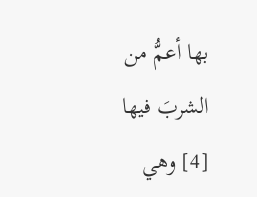بها أعمُّ من الشربَ فيها [4] وهي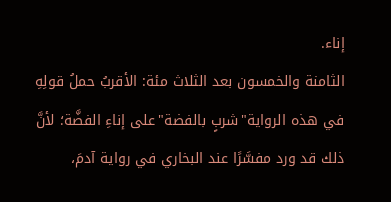إناء.
الثامنة والخمسون بعد الثلاث مئة: الأقربُ حملُ قولِهِ في هذه الرواية"شربٍ بالفضة"على إناءِ الفضَّة؛ لأنَّ ذلك قد ورد مفسَّرًا عند البخاري في رواية آدمَ،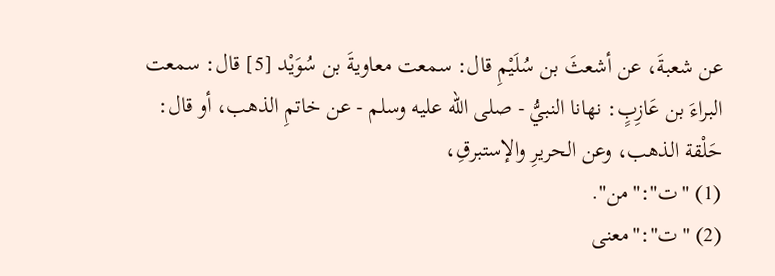عن شعبةَ، عن أشعثَ بن سُلَيْمِ قال: سمعت معاويةَ بن سُوَيْد [5] قال: سمعت البراءَ بن عَازِبٍ: نهانا النبيُّ - صلى الله عليه وسلم - عن خاتمِ الذهب، أو قال: حَلْقة الذهب، وعن الحريرِ والإستبرقِ،
(1) "ت":"من".
(2) "ت":"معنى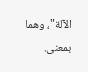الآلة"، وهما بمعنى.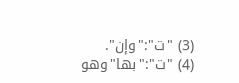(3) "ت":"وإن".
(4) "ت":"بها"وهو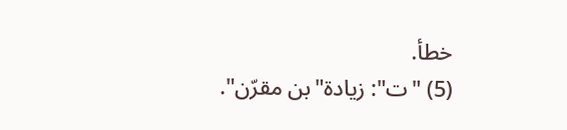خطأ.
(5) "ت": زيادة"بن مقرّن".